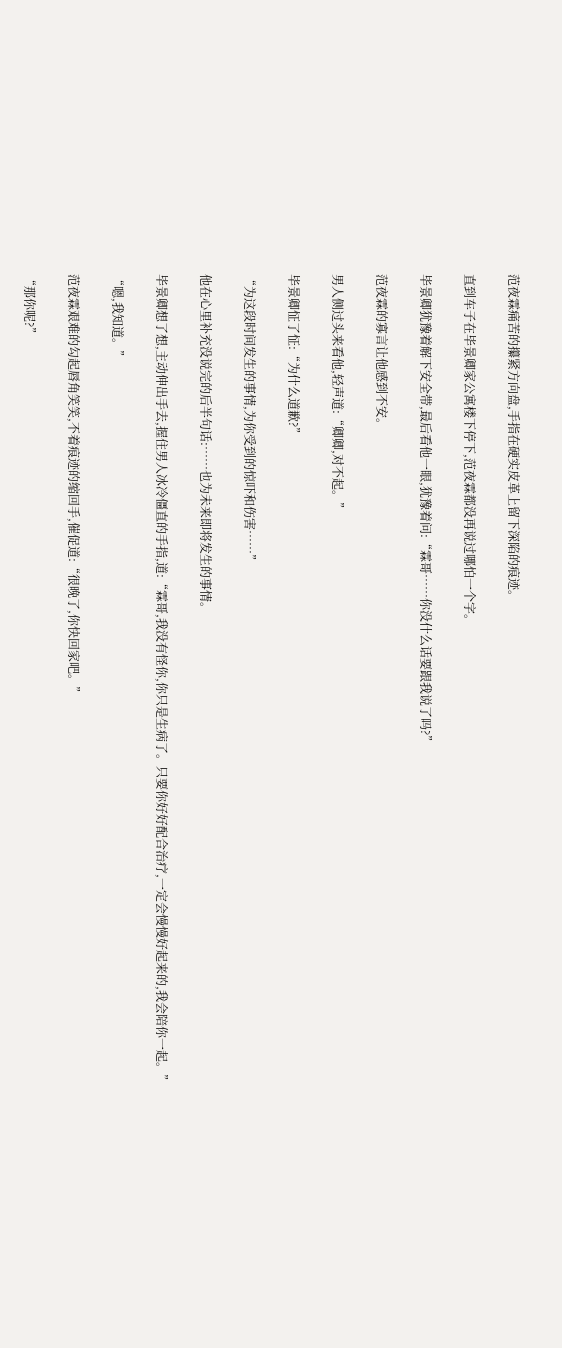范夜霖痛苦的攥紧方向盘,手指在硬实皮革上留下深陷的痕迹。

直到车子在毕景卿家公寓楼下停下,范夜霖都没再说过哪怕一个字。

毕景卿犹豫着解下安全带,最后看他一眼,犹豫着问:“霖哥……你没什么话要跟我说了吗?”

范夜霖的寡言让他感到不安。

男人侧过头来看他,轻声道:“卿卿,对不起。”

毕景卿怔了怔:“为什么道歉?”

“为这段时间发生的事情,为你受到的惊吓和伤害……”

他在心里补充没说完的后半句话:……也为未来即将发生的事情。

毕景卿想了想,主动伸出手去,握住男人冰冷僵直的手指,道:“霖哥,我没有怪你,你只是生病了。只要你好好配合治疗,一定会慢慢好起来的,我会陪你一起。”

“嗯,我知道。”

范夜霖艰难的勾起唇角笑笑,不着痕迹的缩回手,催促道:“很晚了,你快回家吧。”

“那你呢?”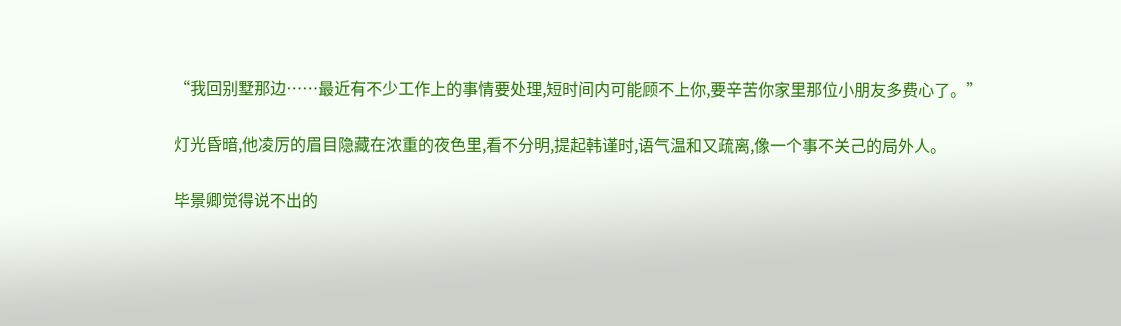“我回别墅那边……最近有不少工作上的事情要处理,短时间内可能顾不上你,要辛苦你家里那位小朋友多费心了。”

灯光昏暗,他凌厉的眉目隐藏在浓重的夜色里,看不分明,提起韩谨时,语气温和又疏离,像一个事不关己的局外人。

毕景卿觉得说不出的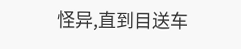怪异,直到目送车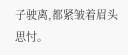子驶离,都紧皱着眉头思忖。